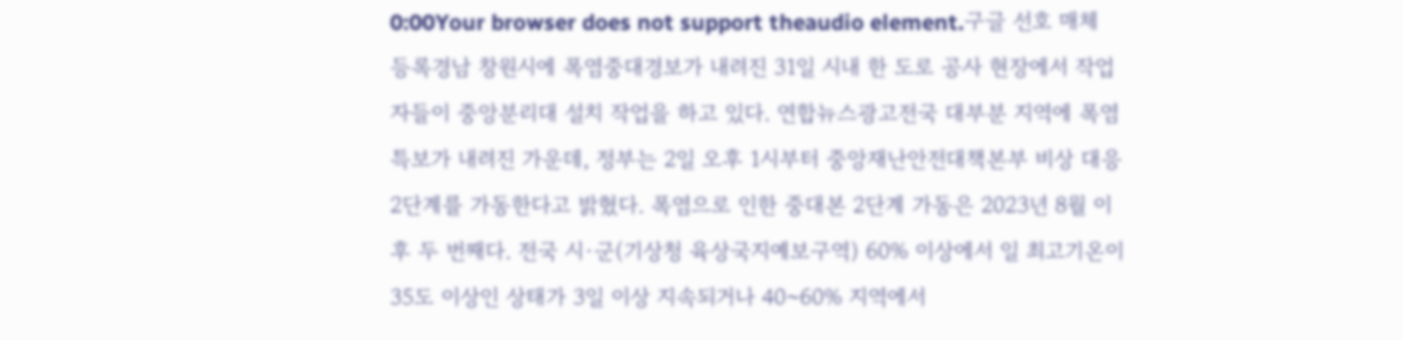0:00Your browser does not support theaudio element.구글 선호 매체 등록경남 창원시에 폭염중대경보가 내려진 31일 시내 한 도로 공사 현장에서 작업자들이 중앙분리대 설치 작업을 하고 있다. 연합뉴스광고전국 대부분 지역에 폭염특보가 내려진 가운데, 정부는 2일 오후 1시부터 중앙재난안전대책본부 비상 대응 2단계를 가동한다고 밝혔다. 폭염으로 인한 중대본 2단계 가동은 2023년 8월 이후 두 번째다. 전국 시·군(기상청 육상국지예보구역) 60% 이상에서 일 최고기온이 35도 이상인 상태가 3일 이상 지속되거나 40~60% 지역에서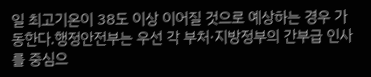일 최고기온이 38도 이상 이어질 것으로 예상하는 경우 가동한다.행정안전부는 우선 각 부처·지방정부의 간부급 인사를 중심으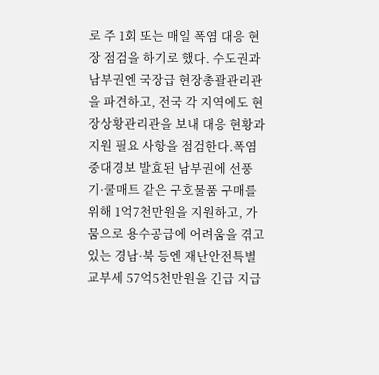로 주 1회 또는 매일 폭염 대응 현장 점검을 하기로 했다. 수도권과 남부권엔 국장급 현장총괄관리관을 파견하고, 전국 각 지역에도 현장상황관리관을 보내 대응 현황과 지원 필요 사항을 점검한다.폭염중대경보 발효된 남부권에 선풍기·쿨매트 같은 구호물품 구매를 위해 1억7천만원을 지원하고, 가뭄으로 용수공급에 어려움을 겪고 있는 경남·북 등엔 재난안전특별교부세 57억5천만원을 긴급 지급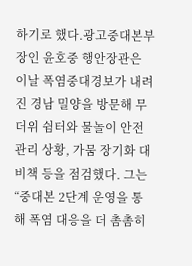하기로 했다.광고중대본부장인 윤호중 행안장관은 이날 폭염중대경보가 내려진 경남 밀양을 방문해 무더위 쉼터와 물놀이 안전관리 상황, 가뭄 장기화 대비책 등을 점검했다. 그는 “중대본 2단계 운영을 통해 폭염 대응을 더 촘촘히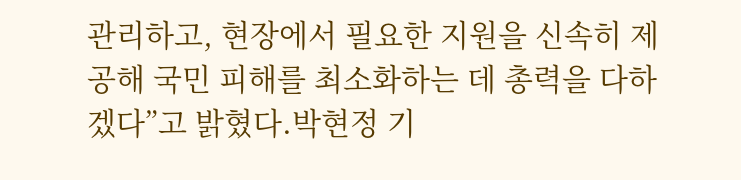관리하고, 현장에서 필요한 지원을 신속히 제공해 국민 피해를 최소화하는 데 총력을 다하겠다”고 밝혔다.박현정 기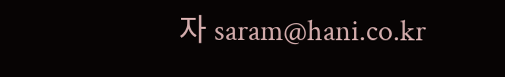자 saram@hani.co.kr